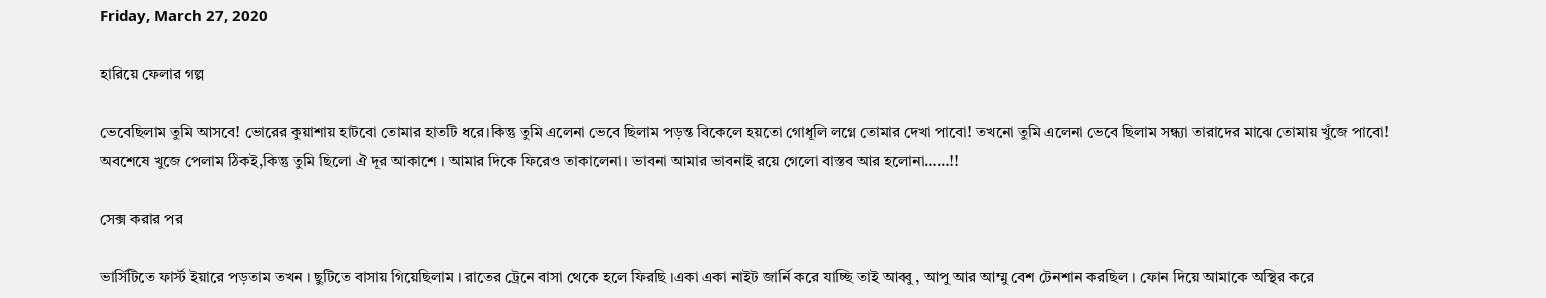Friday, March 27, 2020

হারিয়ে ফেলার গল্প

ভেবেছিলাম তুমি আসবে! ভোরের কুয়াশায় হাটবো তোমার হাতটি ধরে।কিন্তু তুমি এলেনা ভেবে ছিলাম পড়ন্ত বিকেলে হয়তো গোধূলি লগ্নে তোমার দেখা পাবো! তখনো তুমি এলেনা ভেবে ছিলাম সন্ধ্যা তারাদের মাঝে তোমায় খুঁজে পাবো! অবশেষে খুজে পেলাম ঠিকই,কিন্তু তুমি ছিলো ঐ দূর আকাশে । আমার দিকে ফিরেও তাকালেনা। ভাবনা আমার ভাবনাই রয়ে গেলো বাস্তব আর হলোনা……!!

সেক্স করার পর

ভার্সিটিতে ফার্স্ট ইয়ারে পড়তাম তখন । ছুটিতে বাসায় গিয়েছিলাম । রাতের ট্রেনে বাসা থেকে হলে ফিরছি ।একা একা নাইট জার্নি করে যাচ্ছি তাই আব্বু , আপু আর আম্মু বেশ টেনশান করছিল । ফোন দিয়ে আমাকে অস্থির করে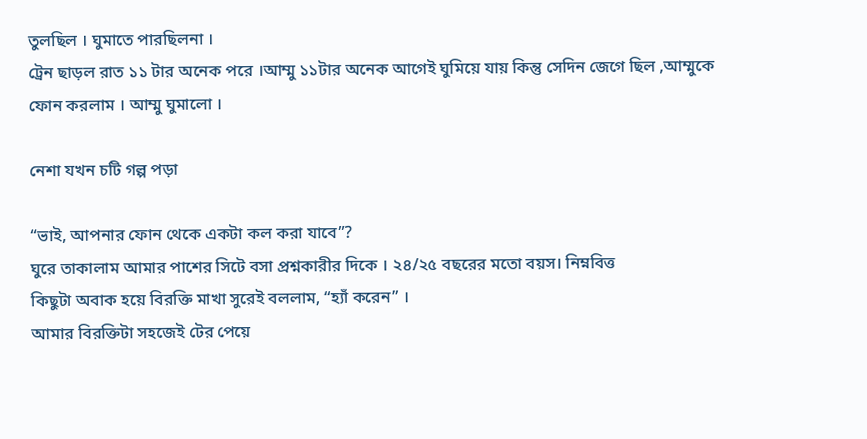তুলছিল । ঘুমাতে পারছিলনা ।
ট্রেন ছাড়ল রাত ১১ টার অনেক পরে ।আম্মু ১১টার অনেক আগেই ঘুমিয়ে যায় কিন্তু সেদিন জেগে ছিল ,আম্মুকে ফোন করলাম । আম্মু ঘুমালো ।

নেশা যখন চটি গল্প পড়া

“ভাই, আপনার ফোন থেকে একটা কল করা যাবে”?
ঘুরে তাকালাম আমার পাশের সিটে বসা প্রশ্নকারীর দিকে । ২৪/২৫ বছরের মতো বয়স। নিম্নবিত্ত
কিছুটা অবাক হয়ে বিরক্তি মাখা সুরেই বললাম, “হ্যাঁ করেন” ।
আমার বিরক্তিটা সহজেই টের পেয়ে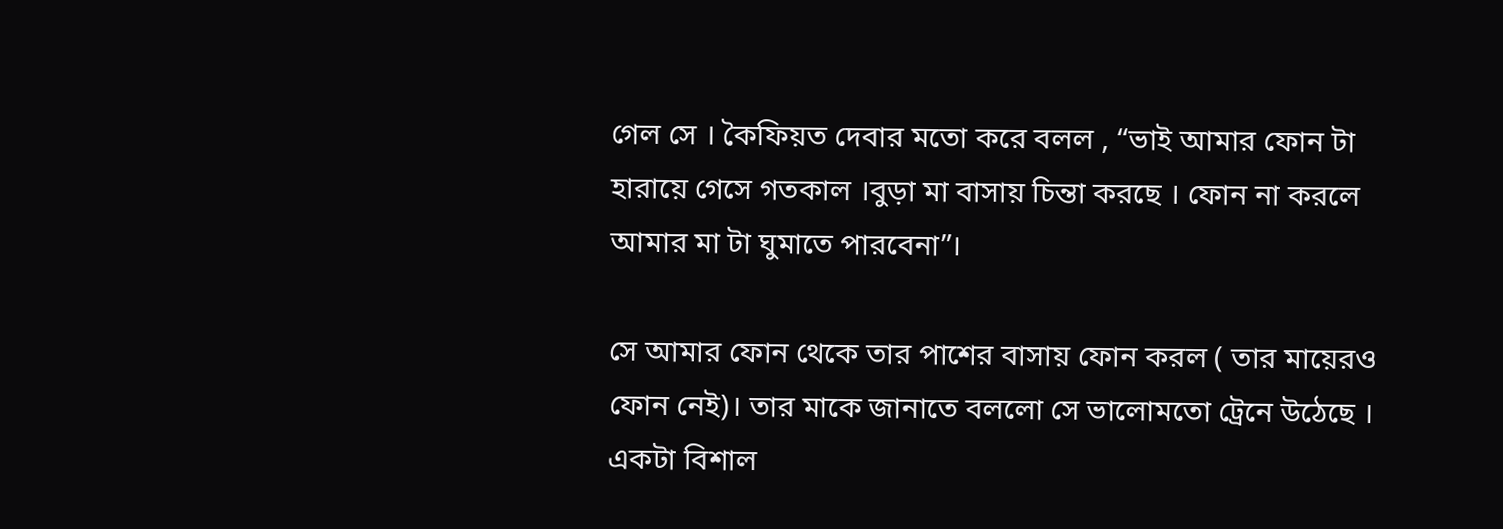গেল সে । কৈফিয়ত দেবার মতো করে বলল , “ভাই আমার ফোন টা হারায়ে গেসে গতকাল ।বুড়া মা বাসায় চিন্তা করছে । ফোন না করলে আমার মা টা ঘুমাতে পারবেনা”।

সে আমার ফোন থেকে তার পাশের বাসায় ফোন করল ( তার মায়েরও ফোন নেই)। তার মাকে জানাতে বললো সে ভালোমতো ট্রেনে উঠেছে ।
একটা বিশাল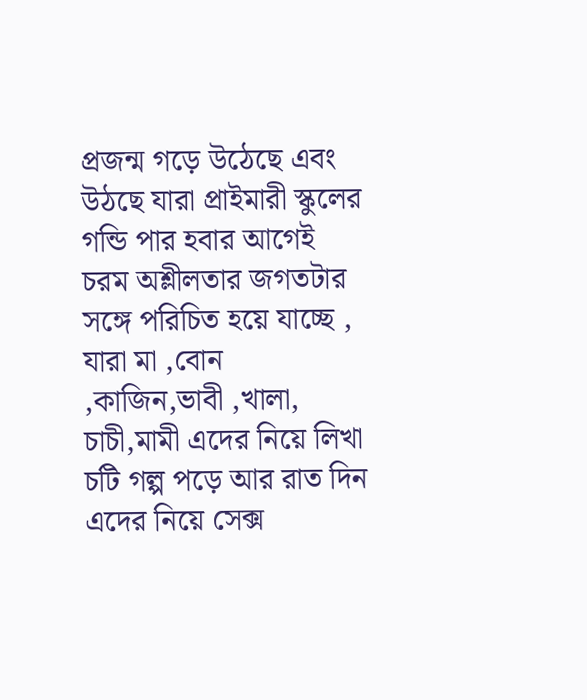প্রজন্ম গড়ে উঠেছে এবং উঠছে যারা প্রাইমারী স্কুলের গন্ডি পার হবার আগেই চরম অশ্লীলতার জগতটার সঙ্গে পরিচিত হয়ে যাচ্ছে , যারা মা ,বোন ,কাজিন,ভাবী ,খালা, চাচী,মামী এদের নিয়ে লিখা চটি গল্প পড়ে আর রাত দিন এদের নিয়ে সেক্স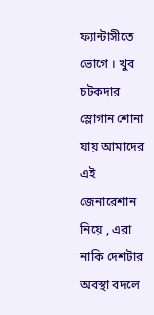ফ্যান্টাসীতে ভোগে । খুব চটকদার স্লোগান শোনা যায় আমাদের এই জেনারেশান নিয়ে , এরা নাকি দেশটার অবস্থা বদলে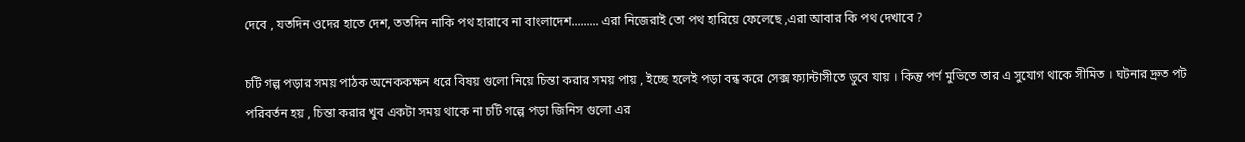দেবে , যতদিন ওদের হাতে দেশ, ততদিন নাকি পথ হারাবে না বাংলাদেশ......... এরা নিজেরাই তো পথ হারিয়ে ফেলেছে ,এরা আবার কি পথ দেখাবে ?

চটি গল্প পড়ার সময় পাঠক অনেককক্ষন ধরে বিষয় গুলো নিয়ে চিন্তা করার সময় পায় , ইচ্ছে হলেই পড়া বন্ধ করে সেক্স ফ্যান্টাসীতে ডুবে যায় । কিন্তু পর্ণ মুভিতে তার এ সুযোগ থাকে সীমিত । ঘটনার দ্রুত পট পরিবর্তন হয় , চিন্তা করার খুব একটা সময় থাকে না চটি গল্পে পড়া জিনিস গুলো এর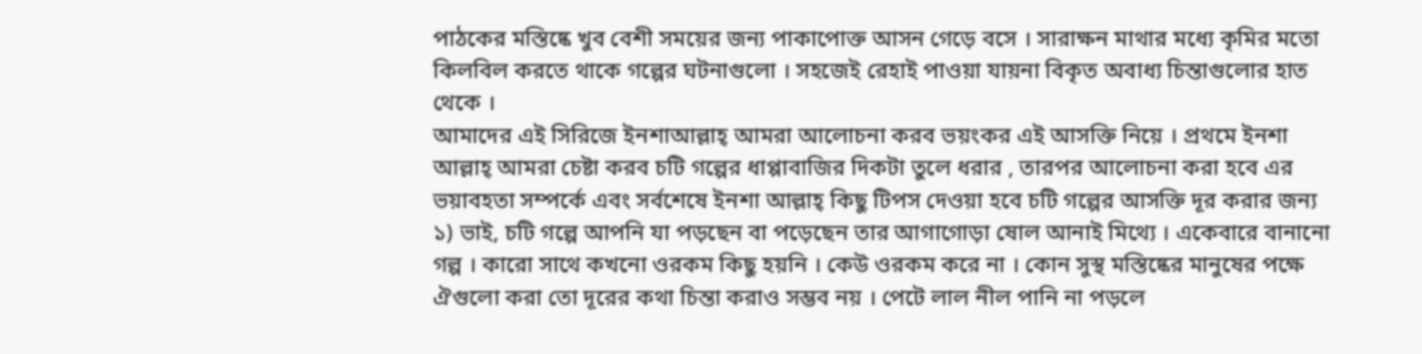পাঠকের মস্তিষ্কে খুব বেশী সময়ের জন্য পাকাপোক্ত আসন গেড়ে বসে । সারাক্ষন মাথার মধ্যে কৃমির মতো কিলবিল করতে থাকে গল্পের ঘটনাগুলো । সহজেই রেহাই পাওয়া যায়না বিকৃত অবাধ্য চিন্তাগুলোর হাত থেকে ।
আমাদের এই সিরিজে ইনশাআল্লাহ্‌ আমরা আলোচনা করব ভয়ংকর এই আসক্তি নিয়ে । প্রথমে ইনশা আল্লাহ্‌ আমরা চেষ্টা করব চটি গল্পের ধাপ্পাবাজির দিকটা তুলে ধরার , তারপর আলোচনা করা হবে এর ভয়াবহতা সম্পর্কে এবং সর্বশেষে ইনশা আল্লাহ্‌ কিছু টিপস দেওয়া হবে চটি গল্পের আসক্তি দূর করার জন্য
১) ভাই, চটি গল্পে আপনি যা পড়ছেন বা পড়েছেন তার আগাগোড়া ষোল আনাই মিথ্যে । একেবারে বানানো গল্প । কারো সাথে কখনো ওরকম কিছু হয়নি । কেউ ওরকম করে না । কোন সুস্থ মস্তিষ্কের মানুষের পক্ষে ঐগুলো করা তো দূরের কথা চিন্তা করাও সম্ভব নয় । পেটে লাল নীল পানি না পড়লে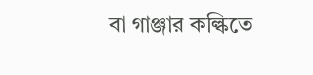বা গাঞ্জার কল্কিতে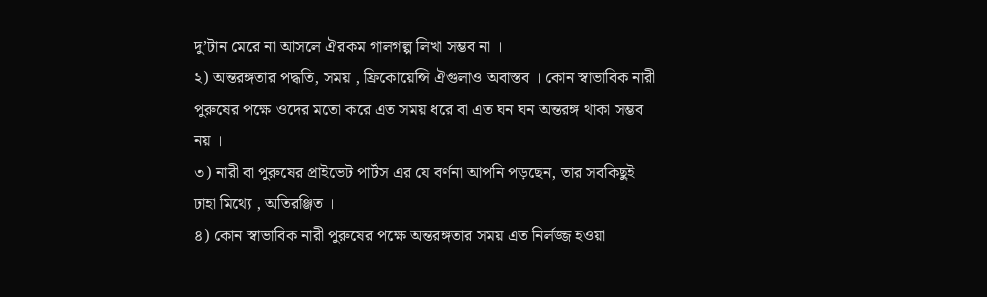দু’টান মেরে না আসলে ঐরকম গালগল্প লিখা সম্ভব না ।
২) অন্তরঙ্গতার পদ্ধতি, সময় , ফ্রিকোয়েন্সি ঐগুলাও অবাস্তব । কোন স্বাভাবিক নারী পুরুষের পক্ষে ওদের মতো করে এত সময় ধরে বা এত ঘন ঘন অন্তরঙ্গ থাকা সম্ভব নয় ।
৩) নারী বা পুরুষের প্রাইভেট পার্টস এর যে বর্ণনা আপনি পড়ছেন, তার সবকিছুই ঢাহা মিথ্যে , অতিরঞ্জিত ।
৪) কোন স্বাভাবিক নারী পুরুষের পক্ষে অন্তরঙ্গতার সময় এত নির্লজ্জ হওয়া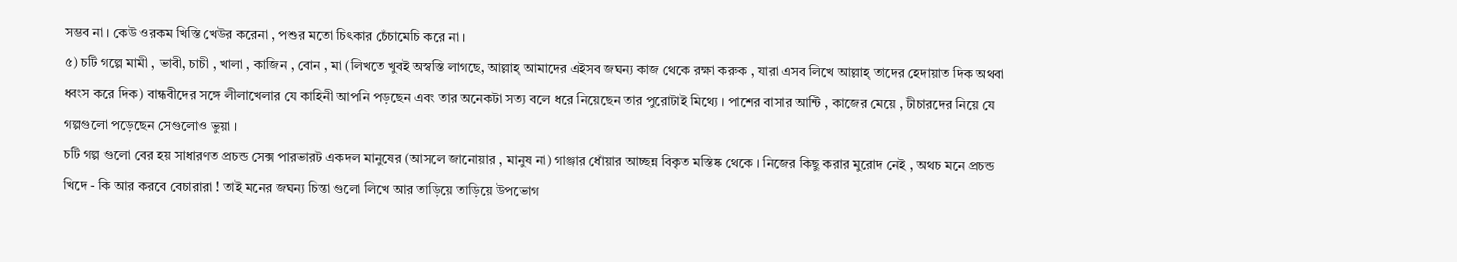সম্ভব না । কেউ ওরকম খিস্তি খেউর করেনা , পশুর মতো চিৎকার চেঁচামেচি করে না ।
৫) চটি গল্পে মামী , ভাবী, চাচী , খালা , কাজিন , বোন , মা (লিখতে খুবই অস্বস্তি লাগছে, আল্লাহ্‌ আমাদের এইসব জঘন্য কাজ থেকে রক্ষা করুক , যারা এসব লিখে আল্লাহ্‌ তাদের হেদায়াত দিক অথবা ধ্বংস করে দিক) বান্ধবীদের সঙ্গে লীলাখেলার যে কাহিনী আপনি পড়ছেন এবং তার অনেকটা সত্য বলে ধরে নিয়েছেন তার পুরোটাই মিথ্যে । পাশের বাসার আন্টি , কাজের মেয়ে , টীচারদের নিয়ে যে গল্পগুলো পড়েছেন সেগুলোও ভুয়া ।
চটি গল্প গুলো বের হয় সাধারণত প্রচন্ড সেক্স পারভারট একদল মানুষের (আসলে জানোয়ার , মানুষ না) গাঞ্জার ধোঁয়ার আচ্ছন্ন বিকৃত মস্তিষ্ক থেকে । নিজের কিছু করার মুরোদ নেই , অথচ মনে প্রচন্ড খিদে - কি আর করবে বেচারারা ! তাই মনের জঘন্য চিন্তা গুলো লিখে আর তাড়িয়ে তাড়িয়ে উপভোগ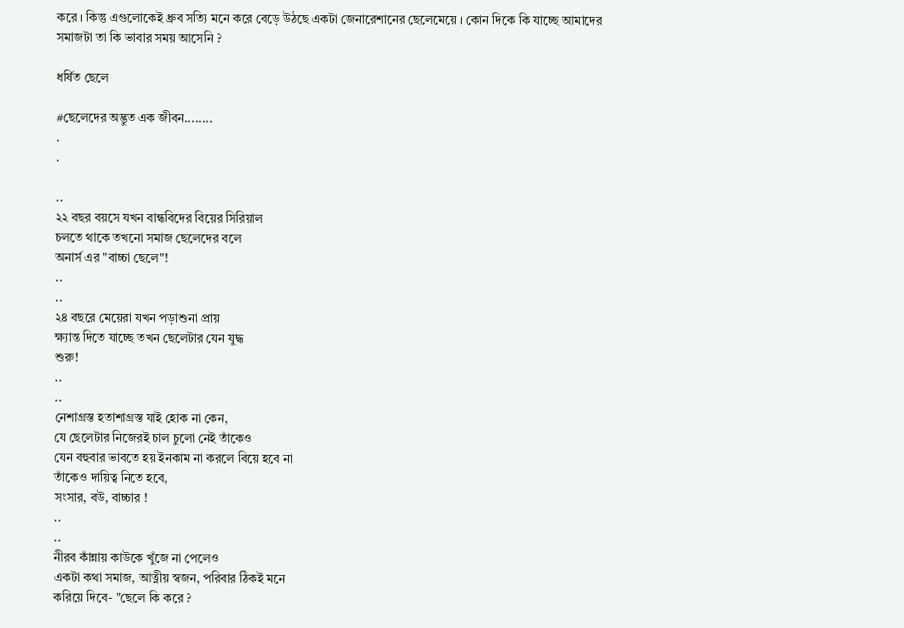করে । কিন্তু এগুলোকেই ধ্রুব সত্যি মনে করে বেড়ে উঠছে একটা জেনারেশানের ছেলেমেয়ে । কোন দিকে কি যাচ্ছে আমাদের সমাজটা তা কি ভাবার সময় আসেনি ?

ধর্ষিত ছেলে

#ছেলেদের অদ্ভুত এক জীবন........
.
.

..
২২ বছর বয়সে যখন বান্ধবিদের বিয়ের সিরিয়াল
চলতে থাকে তখনো সমাজ ছেলেদের বলে
অনার্স এর "বাচ্চা ছেলে"!
..
..
২৪ বছরে মেয়েরা যখন পড়াশুনা প্রায়
ক্ষ্যান্ত দিতে যাচ্ছে তখন ছেলেটার যেন যুদ্ধ
শুরু!
..
..
নেশাগ্রস্ত হতাশাগ্রস্ত যাই হোক না কেন,
যে ছেলেটার নিজেরই চাল চুলো নেই তাঁকেও
যেন বহুবার ভাবতে হয় ইনকাম না করলে বিয়ে হবে না
তাঁকেও দায়িত্ব নিতে হবে,
সংসার, বউ, বাচ্চার !
..
..
নীরব কাঁন্নায় কাউকে খুঁজে না পেলেও
একটা কথা সমাজ, আত্নীয় স্বজন, পরিবার ঠিকই মনে
করিয়ে দিবে- "ছেলে কি করে ?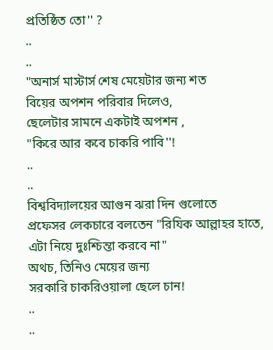প্রতিষ্ঠিত তো'' ?
..
..
"অনার্স মাস্টার্স শেষ মেয়েটার জন্য শত
বিয়ের অপশন পরিবার দিলেও,
ছেলেটার সামনে একটাই অপশন ,
"কিরে আর কবে চাকরি পাবি''!
..
..
বিশ্ববিদ্যালয়ের আগুন ঝরা দিন গুলোতে
প্রফেসর লেকচারে বলতেন "রিযিক আল্লাহর হাতে, এটা নিয়ে দুঃশ্চিন্তা করবে না"
অথচ, তিনিও মেয়ের জন্য
সরকারি চাকরিওয়ালা ছেলে চান!
..
..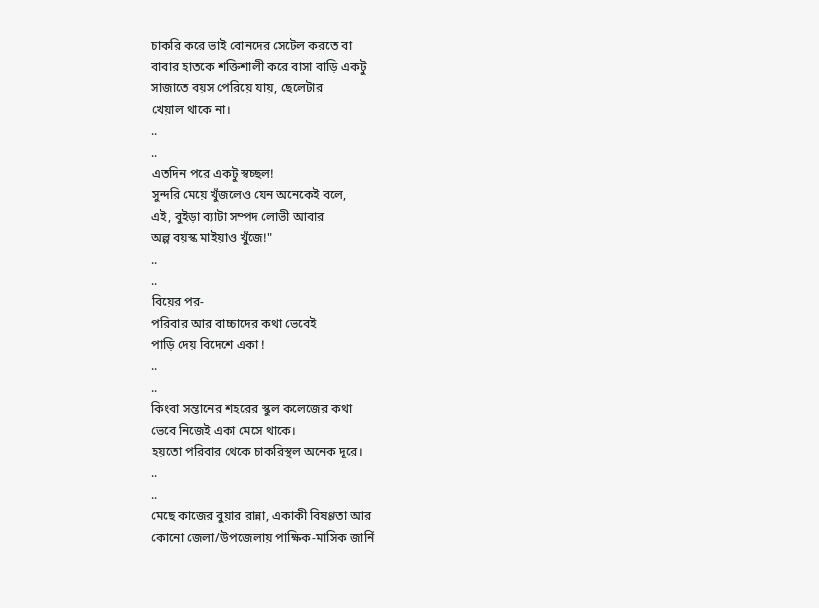চাকরি করে ভাই বোনদের সেটেল করতে বা
বাবার হাতকে শক্তিশালী করে বাসা বাড়ি একটু
সাজাতে বয়স পেরিয়ে যায়, ছেলেটার
খেয়াল থাকে না।
..
..
এতদিন পরে একটু স্বচ্ছল!
সুন্দরি মেয়ে খুঁজলেও যেন অনেকেই বলে,
এই, বুইড়া ব্যাটা সম্পদ লোভী আবার
অল্প বয়স্ক মাইয়াও খুঁজে!"
..
..
বিয়ের পর-
পরিবার আর বাচ্চাদের কথা ভেবেই
পাড়ি দেয় বিদেশে একা !
..
..
কিংবা সন্তানের শহরের স্কুল কলেজের কথা
ভেবে নিজেই একা মেসে থাকে।
হয়তো পরিবার থেকে চাকরিস্থল অনেক দূরে।
..
..
মেছে কাজের বুয়ার রান্না, একাকী বিষণ্ণতা আর
কোনো জেলা/উপজেলায় পাক্ষিক-মাসিক জার্নি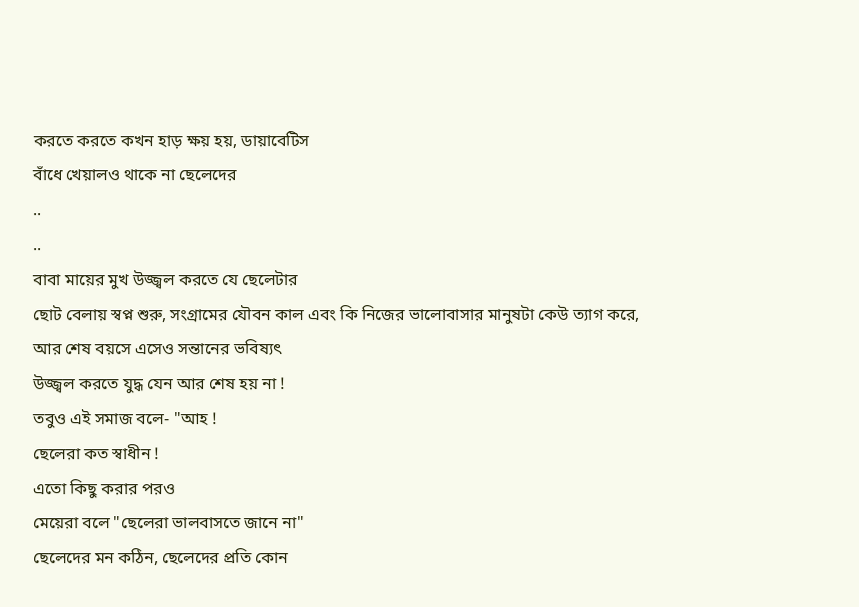করতে করতে কখন হাড় ক্ষয় হয়, ডায়াবেটিস
বাঁধে খেয়ালও থাকে না ছেলেদের
..
..
বাবা মায়ের মুখ উজ্জ্বল করতে যে ছেলেটার
ছোট বেলায় স্বপ্ন শুরু, সংগ্রামের যৌবন কাল এবং কি নিজের ভালোবাসার মানুষটা কেউ ত্যাগ করে,
আর শেষ বয়সে এসেও সন্তানের ভবিষ্যৎ
উজ্জ্বল করতে যুদ্ধ যেন আর শেষ হয় না !
তবুও এই সমাজ বলে- "আহ !
ছেলেরা কত স্বাধীন !
এতো কিছু করার পরও
মেয়েরা বলে "ছেলেরা ভালবাসতে জানে না"
ছেলেদের মন কঠিন, ছেলেদের প্রতি কোন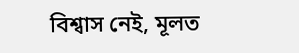বিশ্বাস নেই, মূলত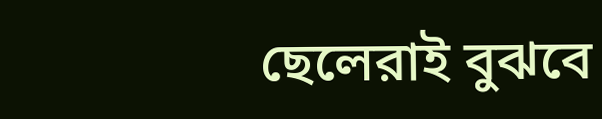ছেলেরাই বুঝবে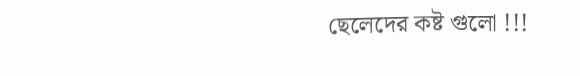ছেলেদের কষ্ট গুলো !!!